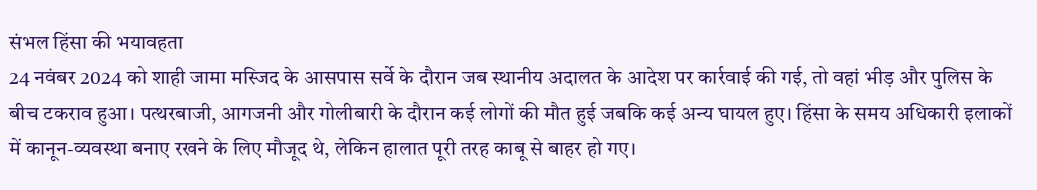संभल हिंसा की भयावहता
24 नवंबर 2024 को शाही जामा मस्जिद के आसपास सर्वे के दौरान जब स्थानीय अदालत के आदेश पर कार्रवाई की गई, तो वहां भीड़ और पुलिस के बीच टकराव हुआ। पत्थरबाजी, आगजनी और गोलीबारी के दौरान कई लोगों की मौत हुई जबकि कई अन्य घायल हुए। हिंसा के समय अधिकारी इलाकों में कानून-व्यवस्था बनाए रखने के लिए मौजूद थे, लेकिन हालात पूरी तरह काबू से बाहर हो गए।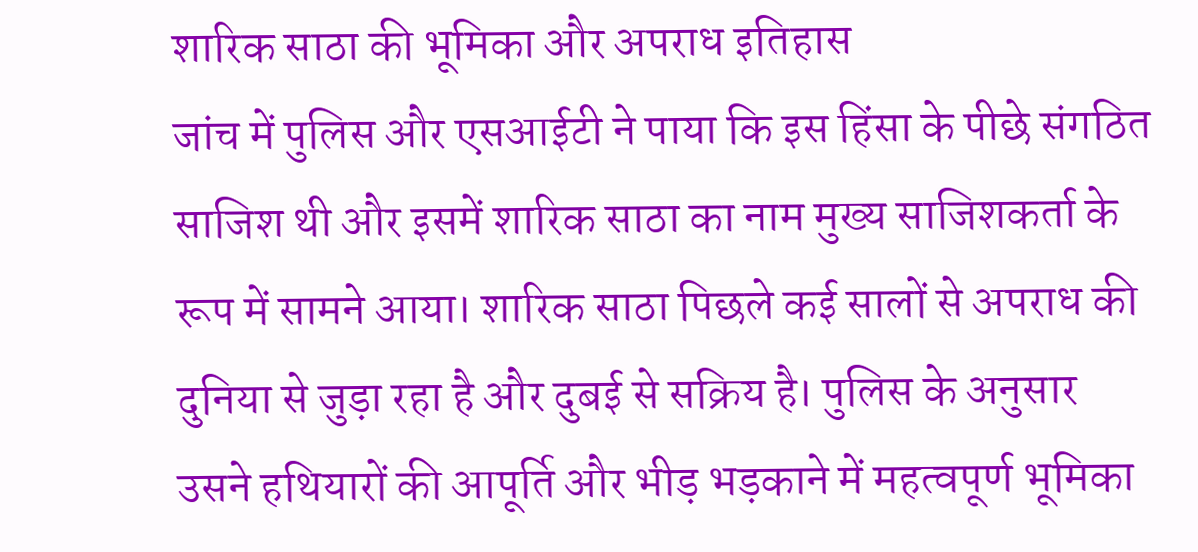शारिक साठा की भूमिका और अपराध इतिहास
जांच में पुलिस और एसआईटी ने पाया कि इस हिंसा के पीछे संगठित साजिश थी और इसमें शारिक साठा का नाम मुख्य साजिशकर्ता के रूप में सामने आया। शारिक साठा पिछले कई सालों से अपराध की दुनिया से जुड़ा रहा है और दुबई से सक्रिय है। पुलिस के अनुसार उसने हथियारों की आपूर्ति और भीड़ भड़काने में महत्वपूर्ण भूमिका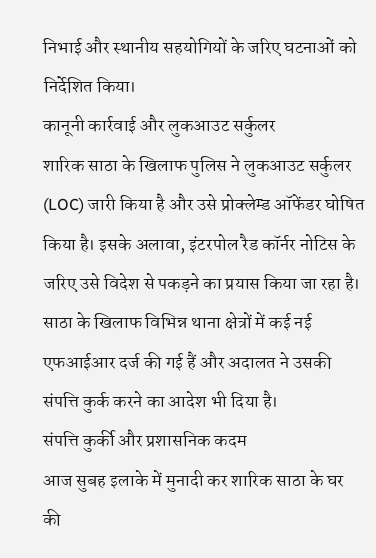निभाई और स्थानीय सहयोगियों के जरिए घटनाओं को निर्देशित किया।
कानूनी कार्रवाई और लुकआउट सर्कुलर
शारिक साठा के खिलाफ पुलिस ने लुकआउट सर्कुलर (LOC) जारी किया है और उसे प्रोक्लेम्ड ऑफेंडर घोषित किया है। इसके अलावा, इंटरपोल रैड कॉर्नर नोटिस के जरिए उसे विदेश से पकड़ने का प्रयास किया जा रहा है। साठा के खिलाफ विभिन्न थाना क्षेत्रों में कई नई एफआईआर दर्ज की गई हैं और अदालत ने उसकी संपत्ति कुर्क करने का आदेश भी दिया है।
संपत्ति कुर्की और प्रशासनिक कदम
आज सुबह इलाके में मुनादी कर शारिक साठा के घर की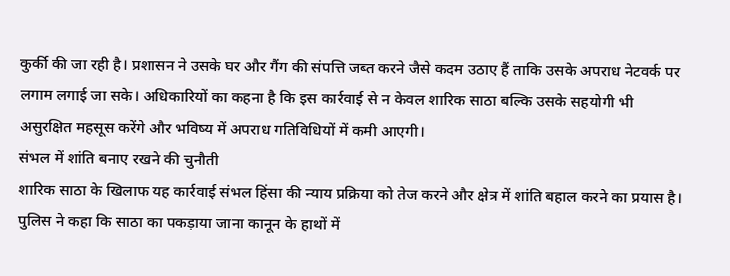कुर्की की जा रही है। प्रशासन ने उसके घर और गैंग की संपत्ति जब्त करने जैसे कदम उठाए हैं ताकि उसके अपराध नेटवर्क पर लगाम लगाई जा सके। अधिकारियों का कहना है कि इस कार्रवाई से न केवल शारिक साठा बल्कि उसके सहयोगी भी असुरक्षित महसूस करेंगे और भविष्य में अपराध गतिविधियों में कमी आएगी।
संभल में शांति बनाए रखने की चुनौती
शारिक साठा के खिलाफ यह कार्रवाई संभल हिंसा की न्याय प्रक्रिया को तेज करने और क्षेत्र में शांति बहाल करने का प्रयास है। पुलिस ने कहा कि साठा का पकड़ाया जाना कानून के हाथों में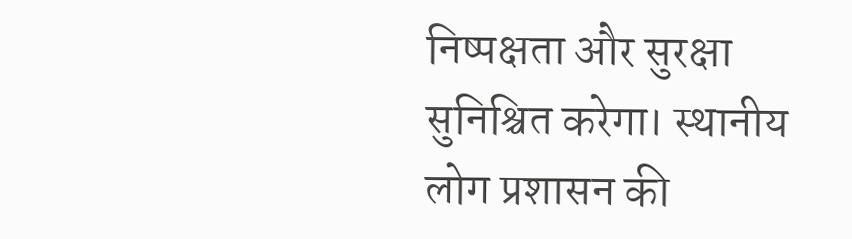निष्पक्षता और सुरक्षा सुनिश्चित करेगा। स्थानीय लोग प्रशासन की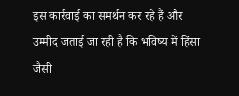इस कार्रवाई का समर्थन कर रहे हैं और उम्मीद जताई जा रही है कि भविष्य में हिंसा
जैसी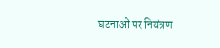घटनाओं पर नियंत्रण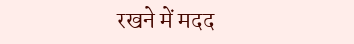रखने में मदद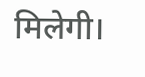मिलेगी।